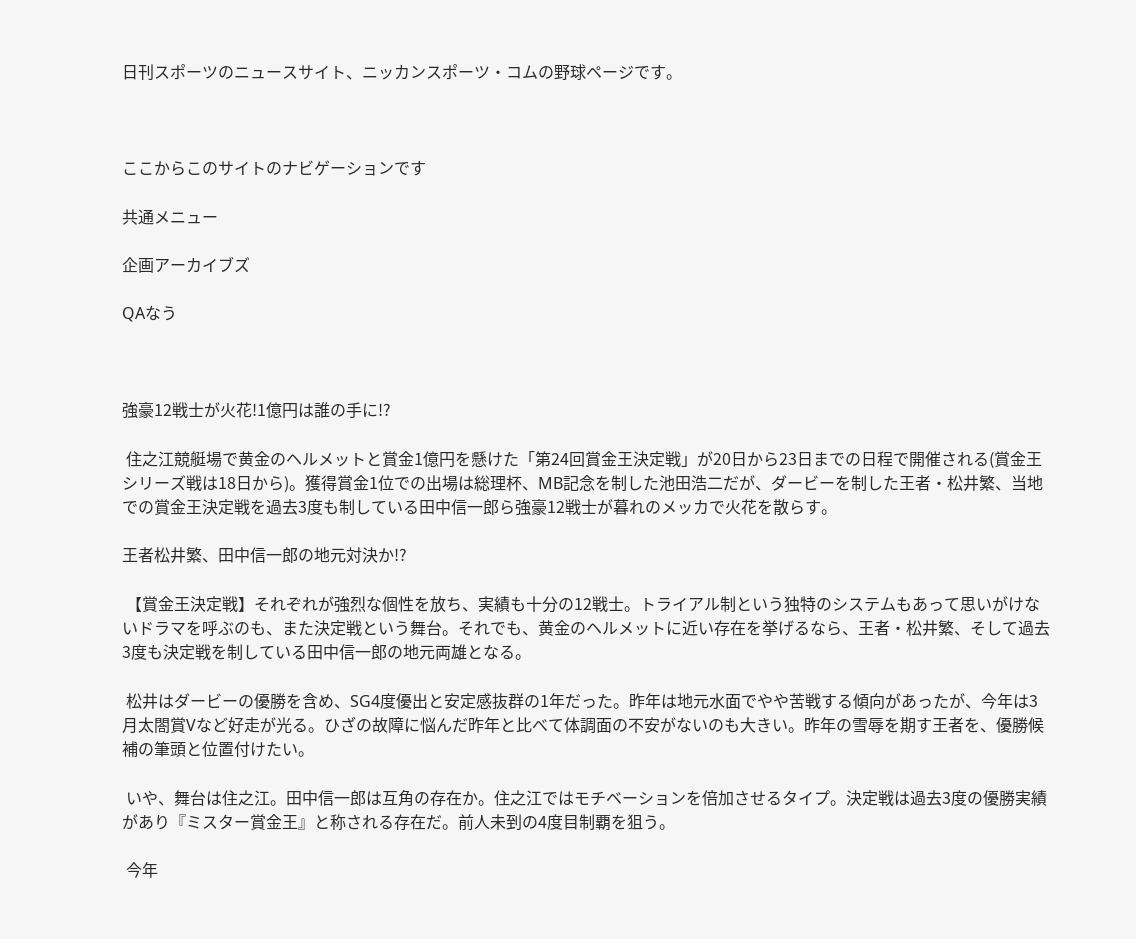日刊スポーツのニュースサイト、ニッカンスポーツ・コムの野球ページです。



ここからこのサイトのナビゲーションです

共通メニュー

企画アーカイブズ

QAなう



強豪12戦士が火花!1億円は誰の手に!?

 住之江競艇場で黄金のヘルメットと賞金1億円を懸けた「第24回賞金王決定戦」が20日から23日までの日程で開催される(賞金王シリーズ戦は18日から)。獲得賞金1位での出場は総理杯、MB記念を制した池田浩二だが、ダービーを制した王者・松井繁、当地での賞金王決定戦を過去3度も制している田中信一郎ら強豪12戦士が暮れのメッカで火花を散らす。

王者松井繁、田中信一郎の地元対決か!?

 【賞金王決定戦】それぞれが強烈な個性を放ち、実績も十分の12戦士。トライアル制という独特のシステムもあって思いがけないドラマを呼ぶのも、また決定戦という舞台。それでも、黄金のヘルメットに近い存在を挙げるなら、王者・松井繁、そして過去3度も決定戦を制している田中信一郎の地元両雄となる。

 松井はダービーの優勝を含め、SG4度優出と安定感抜群の1年だった。昨年は地元水面でやや苦戦する傾向があったが、今年は3月太閤賞Vなど好走が光る。ひざの故障に悩んだ昨年と比べて体調面の不安がないのも大きい。昨年の雪辱を期す王者を、優勝候補の筆頭と位置付けたい。

 いや、舞台は住之江。田中信一郎は互角の存在か。住之江ではモチベーションを倍加させるタイプ。決定戦は過去3度の優勝実績があり『ミスター賞金王』と称される存在だ。前人未到の4度目制覇を狙う。

 今年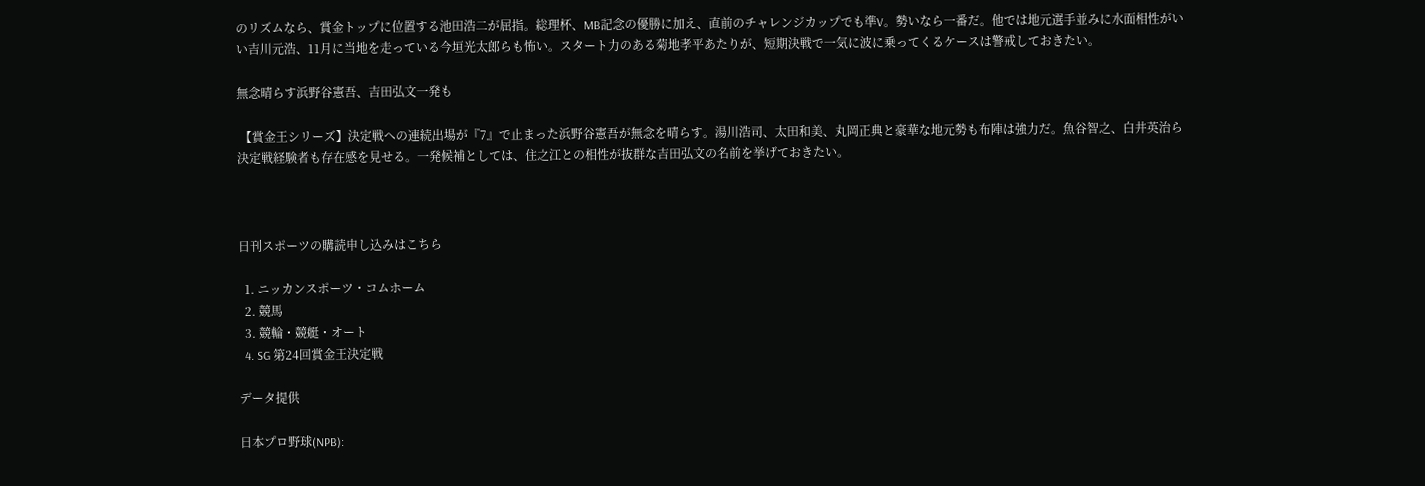のリズムなら、賞金トップに位置する池田浩二が屈指。総理杯、MB記念の優勝に加え、直前のチャレンジカップでも準V。勢いなら一番だ。他では地元選手並みに水面相性がいい吉川元浩、11月に当地を走っている今垣光太郎らも怖い。スタート力のある菊地孝平あたりが、短期決戦で一気に波に乗ってくるケースは警戒しておきたい。

無念晴らす浜野谷憲吾、吉田弘文一発も

 【賞金王シリーズ】決定戦への連続出場が『7』で止まった浜野谷憲吾が無念を晴らす。湯川浩司、太田和美、丸岡正典と豪華な地元勢も布陣は強力だ。魚谷智之、白井英治ら決定戦経験者も存在感を見せる。一発候補としては、住之江との相性が抜群な吉田弘文の名前を挙げておきたい。



日刊スポーツの購読申し込みはこちら

  1. ニッカンスポーツ・コムホーム
  2. 競馬
  3. 競輪・競艇・オート
  4. SG 第24回賞金王決定戦

データ提供

日本プロ野球(NPB):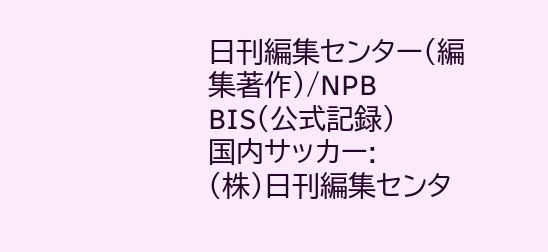日刊編集センター(編集著作)/NPB BIS(公式記録)
国内サッカー:
(株)日刊編集センタ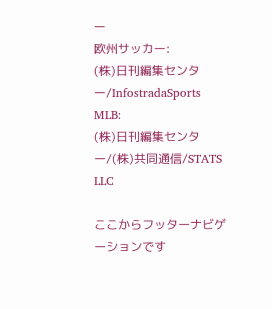ー
欧州サッカー:
(株)日刊編集センター/InfostradaSports
MLB:
(株)日刊編集センター/(株)共同通信/STATS LLC

ここからフッターナビゲーションです